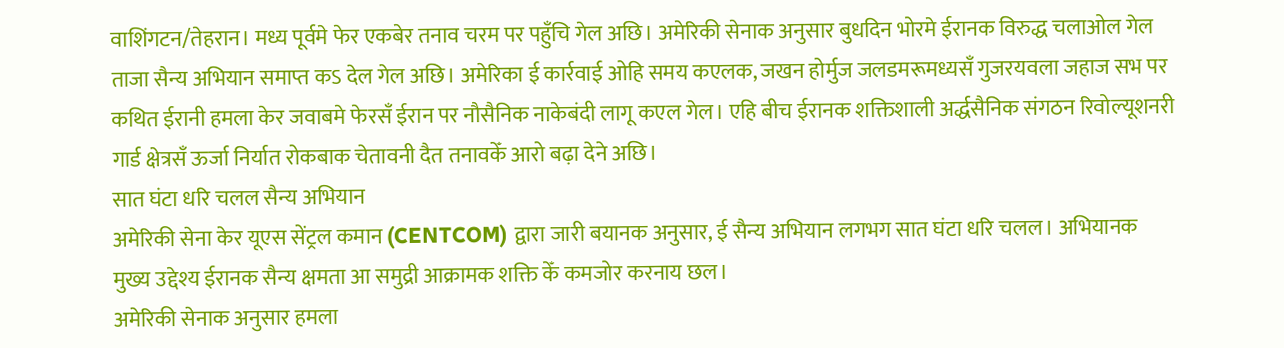वाशिंगटन/तेहरान। मध्य पूर्वमे फेर एकबेर तनाव चरम पर पहुँचि गेल अछि। अमेरिकी सेनाक अनुसार बुधदिन भोरमे ईरानक विरुद्ध चलाओल गेल ताजा सैन्य अभियान समाप्त कऽ देल गेल अछि। अमेरिका ई कार्रवाई ओहि समय कएलक, जखन होर्मुज जलडमरूमध्यसँ गुजरयवला जहाज सभ पर कथित ईरानी हमला केर जवाबमे फेरसँ ईरान पर नौसैनिक नाकेबंदी लागू कएल गेल। एहि बीच ईरानक शक्तिशाली अर्द्धसैनिक संगठन रिवोल्यूशनरी गार्ड क्षेत्रसँ ऊर्जा निर्यात रोकबाक चेतावनी दैत तनावकेँ आरो बढ़ा देने अछि।
सात घंटा धरि चलल सैन्य अभियान
अमेरिकी सेना केर यूएस सेंट्रल कमान (CENTCOM) द्वारा जारी बयानक अनुसार, ई सैन्य अभियान लगभग सात घंटा धरि चलल। अभियानक मुख्य उद्देश्य ईरानक सैन्य क्षमता आ समुद्री आक्रामक शक्ति केँ कमजोर करनाय छल।
अमेरिकी सेनाक अनुसार हमला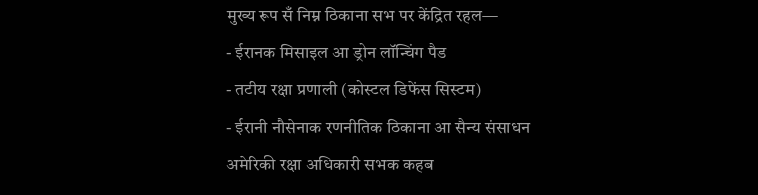मुख्य रूप सँ निम्न ठिकाना सभ पर केंद्रित रहल—
- ईरानक मिसाइल आ ड्रोन लॉन्चिंग पैड
- तटीय रक्षा प्रणाली (कोस्टल डिफेंस सिस्टम)
- ईरानी नौसेनाक रणनीतिक ठिकाना आ सैन्य संसाधन
अमेरिकी रक्षा अधिकारी सभक कहब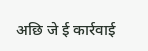अछि जे ई कार्रवाई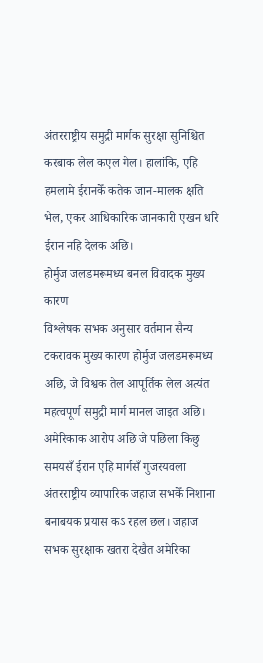अंतरराष्ट्रीय समुद्री मार्गक सुरक्षा सुनिश्चित करबाक लेल कएल गेल। हालांकि, एहि हमलामे ईरानकेँ कतेक जान-मालक क्षति भेल, एकर आधिकारिक जानकारी एखन धरि ईरान नहि देलक अछि।
होर्मुज जलडमरूमध्य बनल विवादक मुख्य कारण
विश्लेषक सभक अनुसार वर्तमान सैन्य टकरावक मुख्य कारण होर्मुज जलडमरूमध्य अछि, जे विश्वक तेल आपूर्तिक लेल अत्यंत महत्वपूर्ण समुद्री मार्ग मानल जाइत अछि।
अमेरिकाक आरोप अछि जे पछिला किछु समयसँ ईरान एहि मार्गसँ गुजरयवला अंतरराष्ट्रीय व्यापारिक जहाज सभकेँ निशाना बनाबयक प्रयास कऽ रहल छल। जहाज सभक सुरक्षाक खतरा देखैत अमेरिका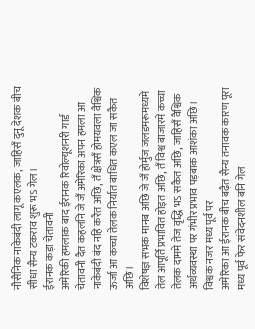नौसैनिक नाकेबंदी लागू कएलक, जाहिसँ दुनू देशक बीच सीधा सैन्य टकराव शुरू भऽ गेल।
ईरानक कड़ा चेतावनी
अमेरिकी हमलाक बाद ईरानक रिवोल्यूशनरी गार्ड चेतावनी दैत कहलनि जे जँ अमेरिका अपन हमला आ नाकेबंदी बंद नहि करैत अछि, तँ क्षेत्रसँ होमयवला वैश्विक ऊर्जा आ कच्चा तेलक निर्यात बाधित कएल जा सकैत अछि।
विशेषज्ञ सभक मानब अछि जे जँ होर्मुज जलडमरूमध्यमे तेल आपूर्ति प्रभावित होइत अछि, तँ विश्व बाजारमे कच्चा तेलक दाममे तेज वृद्धि भऽ सकैत अछि, जाहिसँ वैश्विक अर्थव्यवस्था पर गंभीर प्रभाव पड़बाक आशंका अछि।
विश्वक नजर मध्य पूर्व पर
अमेरिका आ ईरानक बीच बढ़ैत सैन्य तनावक कारण पूरा मध्य पूर्व फेर संवेदनशील बनि गेल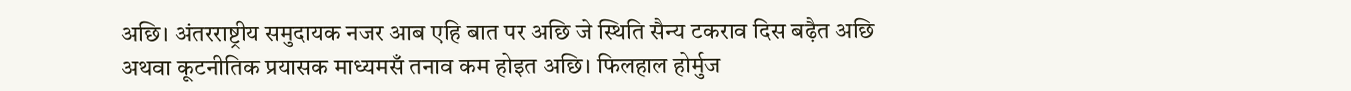अछि। अंतरराष्ट्रीय समुदायक नजर आब एहि बात पर अछि जे स्थिति सैन्य टकराव दिस बढ़ैत अछि अथवा कूटनीतिक प्रयासक माध्यमसँ तनाव कम होइत अछि। फिलहाल होर्मुज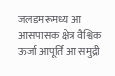जलडमरूमध्य आ आसपासक क्षेत्र वैश्विक ऊर्जा आपूर्ति आ समुद्री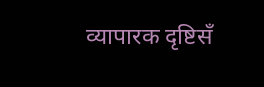व्यापारक दृष्टिसँ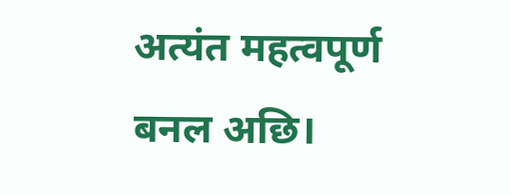अत्यंत महत्वपूर्ण बनल अछि।